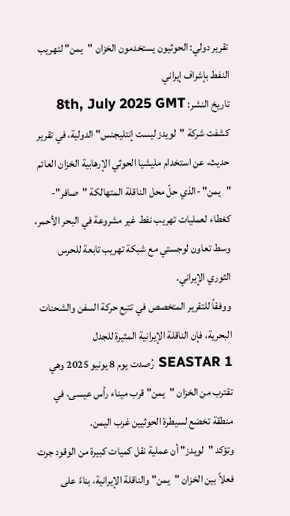تقرير دولي: الحوثيون يستخدمون الخزان "يمن" لتهريب النفط بإشراف إيراني
تاريخ النشر: 8th, July 2025 GMT
كشفت شركة "لويدز ليست إنتليجنس" الدولية، في تقرير حديث، عن استخدام مليشيا الحوثي الإرهابية الخزان العائم "يمن" -الذي حلّ محل الناقلة المتهالكة "صافر"- كغطاء لعمليات تهريب نفط غير مشروعة في البحر الأحمر، وسط تعاون لوجستي مع شبكة تهريب تابعة للحرس الثوري الإيراني.
ووفقاً للتقرير المتخصص في تتبع حركة السفن والشحنات البحرية، فإن الناقلة الإيرانية المثيرة للجدل SEASTAR 1 رُصدت يوم 8 يونيو 2025 وهي تقترب من الخزان "يمن" قرب ميناء رأس عيسى، في منطقة تخضع لسيطرة الحوثيين غرب اليمن.
وتؤكد "لويدز" أن عملية نقل كميات كبيرة من الوقود جرت فعلاً بين الخزان "يمن" والناقلة الإيرانية، بناءً على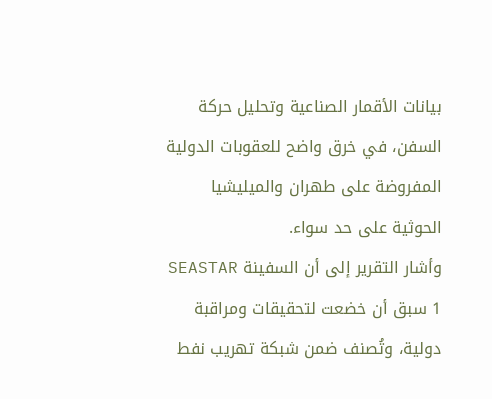بيانات الأقمار الصناعية وتحليل حركة السفن، في خرق واضح للعقوبات الدولية المفروضة على طهران والميليشيا الحوثية على حد سواء.
وأشار التقرير إلى أن السفينة SEASTAR 1 سبق أن خضعت لتحقيقات ومراقبة دولية، وتُصنف ضمن شبكة تهريب نفط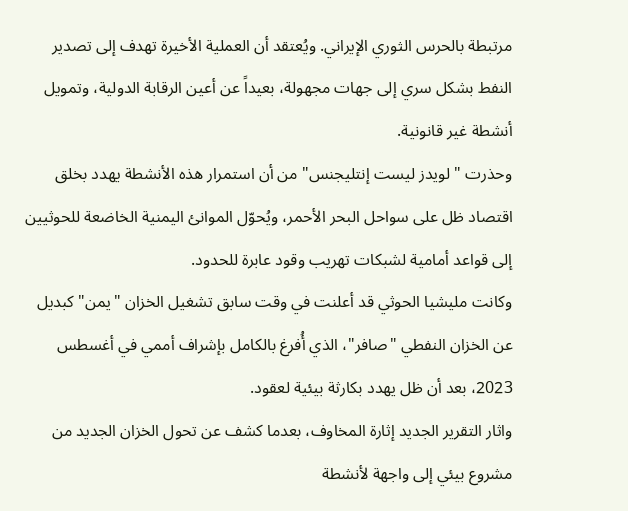مرتبطة بالحرس الثوري الإيراني. ويُعتقد أن العملية الأخيرة تهدف إلى تصدير النفط بشكل سري إلى جهات مجهولة، بعيداً عن أعين الرقابة الدولية، وتمويل أنشطة غير قانونية.
وحذرت "لويدز ليست إنتليجنس" من أن استمرار هذه الأنشطة يهدد بخلق اقتصاد ظل على سواحل البحر الأحمر، ويُحوّل الموانئ اليمنية الخاضعة للحوثيين إلى قواعد أمامية لشبكات تهريب وقود عابرة للحدود.
وكانت مليشيا الحوثي قد أعلنت في وقت سابق تشغيل الخزان "يمن" كبديل عن الخزان النفطي "صافر"، الذي أُفرغ بالكامل بإشراف أممي في أغسطس 2023، بعد أن ظل يهدد بكارثة بيئية لعقود.
واثار التقرير الجديد إثارة المخاوف، بعدما كشف عن تحول الخزان الجديد من مشروع بيئي إلى واجهة لأنشطة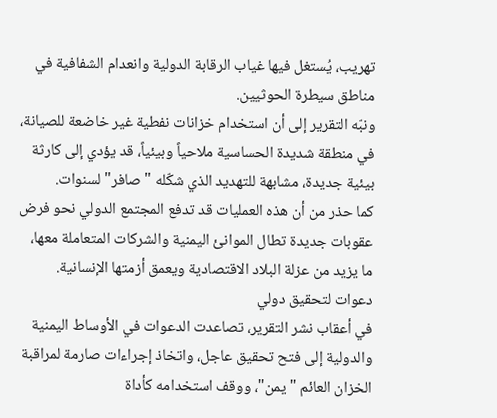تهريب، يُستغل فيها غياب الرقابة الدولية وانعدام الشفافية في مناطق سيطرة الحوثيين.
ونبّه التقرير إلى أن استخدام خزانات نفطية غير خاضعة للصيانة، في منطقة شديدة الحساسية ملاحياً وبيئياً، قد يؤدي إلى كارثة بيئية جديدة، مشابهة للتهديد الذي شكّله "صافر" لسنوات.
كما حذر من أن هذه العمليات قد تدفع المجتمع الدولي نحو فرض عقوبات جديدة تطال الموانئ اليمنية والشركات المتعاملة معها، ما يزيد من عزلة البلاد الاقتصادية ويعمق أزمتها الإنسانية.
دعوات لتحقيق دولي
في أعقاب نشر التقرير، تصاعدت الدعوات في الأوساط اليمنية والدولية إلى فتح تحقيق عاجل، واتخاذ إجراءات صارمة لمراقبة الخزان العائم "يمن"، ووقف استخدامه كأداة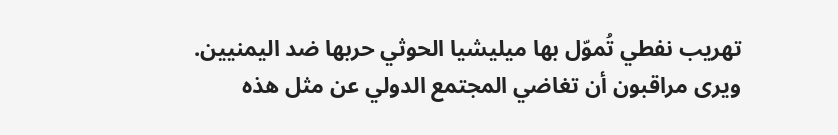تهريب نفطي تُموّل بها ميليشيا الحوثي حربها ضد اليمنيين.
ويرى مراقبون أن تغاضي المجتمع الدولي عن مثل هذه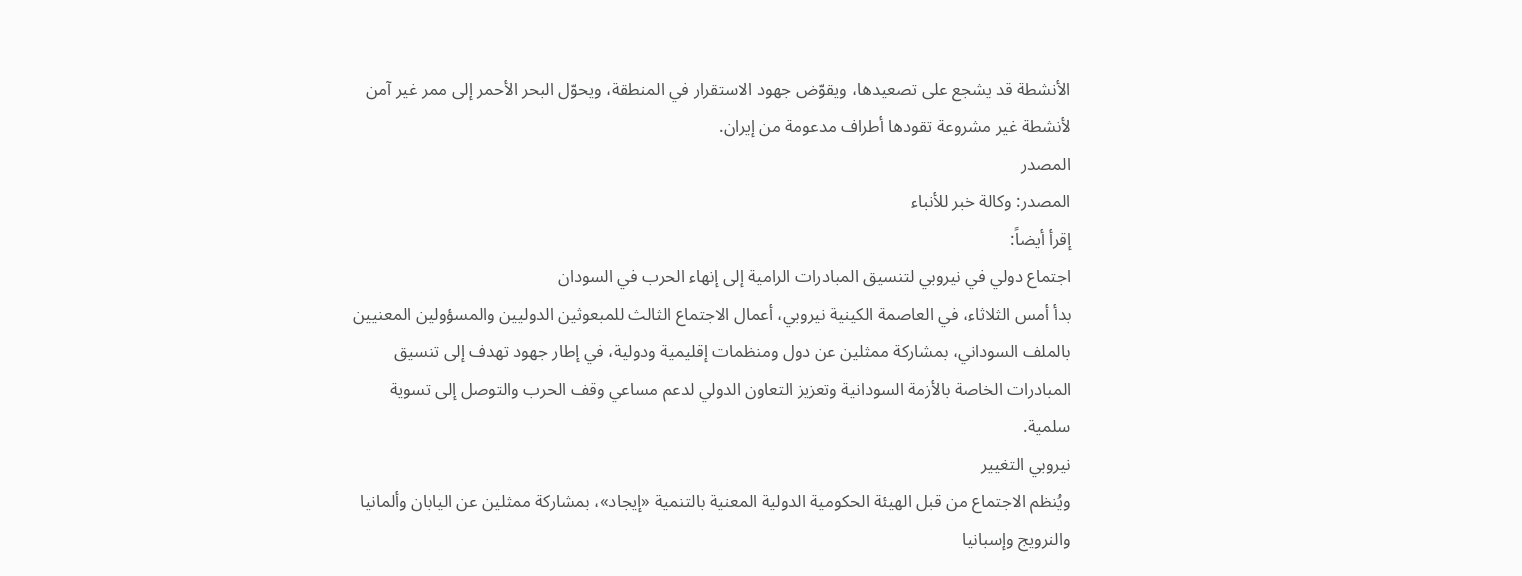الأنشطة قد يشجع على تصعيدها، ويقوّض جهود الاستقرار في المنطقة، ويحوّل البحر الأحمر إلى ممر غير آمن لأنشطة غير مشروعة تقودها أطراف مدعومة من إيران.
المصدر
المصدر: وكالة خبر للأنباء
إقرأ أيضاً:
اجتماع دولي في نيروبي لتنسيق المبادرات الرامية إلى إنهاء الحرب في السودان
بدأ أمس الثلاثاء، في العاصمة الكينية نيروبي، أعمال الاجتماع الثالث للمبعوثين الدوليين والمسؤولين المعنيين بالملف السوداني، بمشاركة ممثلين عن دول ومنظمات إقليمية ودولية، في إطار جهود تهدف إلى تنسيق المبادرات الخاصة بالأزمة السودانية وتعزيز التعاون الدولي لدعم مساعي وقف الحرب والتوصل إلى تسوية سلمية.
نيروبي التغيير
ويُنظم الاجتماع من قبل الهيئة الحكومية الدولية المعنية بالتنمية «إيجاد»، بمشاركة ممثلين عن اليابان وألمانيا والنرويج وإسبانيا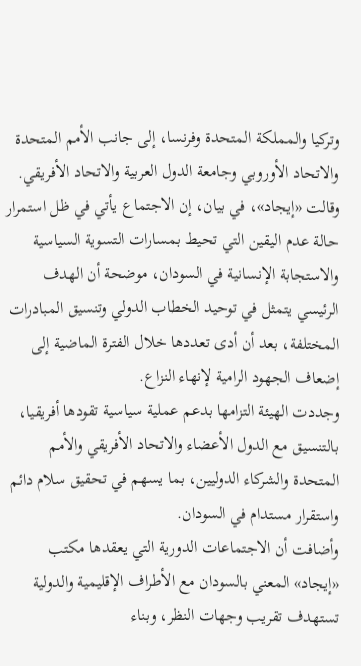وتركيا والمملكة المتحدة وفرنسا، إلى جانب الأمم المتحدة والاتحاد الأوروبي وجامعة الدول العربية والاتحاد الأفريقي.
وقالت «إيجاد»، في بيان، إن الاجتماع يأتي في ظل استمرار حالة عدم اليقين التي تحيط بمسارات التسوية السياسية والاستجابة الإنسانية في السودان، موضحة أن الهدف الرئيسي يتمثل في توحيد الخطاب الدولي وتنسيق المبادرات المختلفة، بعد أن أدى تعددها خلال الفترة الماضية إلى إضعاف الجهود الرامية لإنهاء النزاع.
وجددت الهيئة التزامها بدعم عملية سياسية تقودها أفريقيا، بالتنسيق مع الدول الأعضاء والاتحاد الأفريقي والأمم المتحدة والشركاء الدوليين، بما يسهم في تحقيق سلام دائم واستقرار مستدام في السودان.
وأضافت أن الاجتماعات الدورية التي يعقدها مكتب «إيجاد» المعني بالسودان مع الأطراف الإقليمية والدولية تستهدف تقريب وجهات النظر، وبناء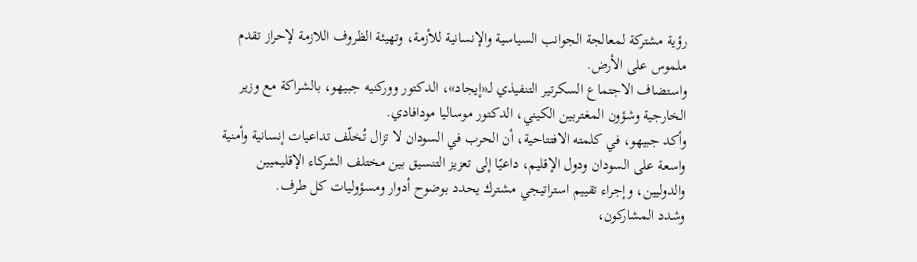رؤية مشتركة لمعالجة الجوانب السياسية والإنسانية للأزمة، وتهيئة الظروف اللازمة لإحراز تقدم ملموس على الأرض.
واستضاف الاجتماع السكرتير التنفيذي لـ«إيجاد»، الدكتور ووركنيه جبيهو، بالشراكة مع وزير الخارجية وشؤون المغتربين الكيني، الدكتور موساليا مودافادي.
وأكد جبيهو، في كلمته الافتتاحية، أن الحرب في السودان لا تزال تُخلّف تداعيات إنسانية وأمنية واسعة على السودان ودول الإقليم، داعيًا إلى تعزيز التنسيق بين مختلف الشركاء الإقليميين والدوليين، وإجراء تقييم استراتيجي مشترك يحدد بوضوح أدوار ومسؤوليات كل طرف.
وشدد المشاركون،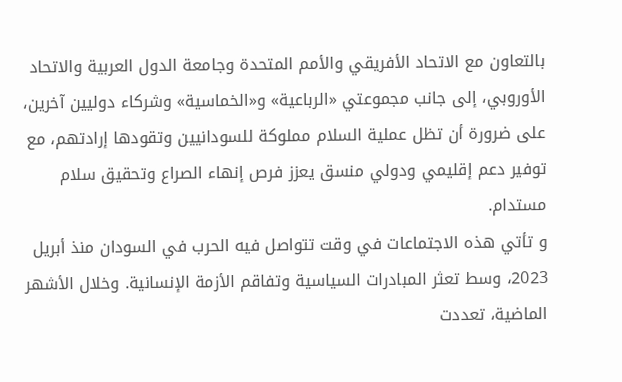بالتعاون مع الاتحاد الأفريقي والأمم المتحدة وجامعة الدول العربية والاتحاد الأوروبي، إلى جانب مجموعتي «الرباعية» و«الخماسية» وشركاء دوليين آخرين، على ضرورة أن تظل عملية السلام مملوكة للسودانيين وتقودها إرادتهم، مع توفير دعم إقليمي ودولي منسق يعزز فرص إنهاء الصراع وتحقيق سلام مستدام.
و تأتي هذه الاجتماعات في وقت تتواصل فيه الحرب في السودان منذ أبريل 2023، وسط تعثر المبادرات السياسية وتفاقم الأزمة الإنسانية. وخلال الأشهر الماضية، تعددت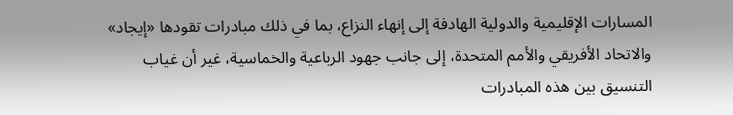المسارات الإقليمية والدولية الهادفة إلى إنهاء النزاع، بما في ذلك مبادرات تقودها «إيجاد» والاتحاد الأفريقي والأمم المتحدة، إلى جانب جهود الرباعية والخماسية، غير أن غياب التنسيق بين هذه المبادرات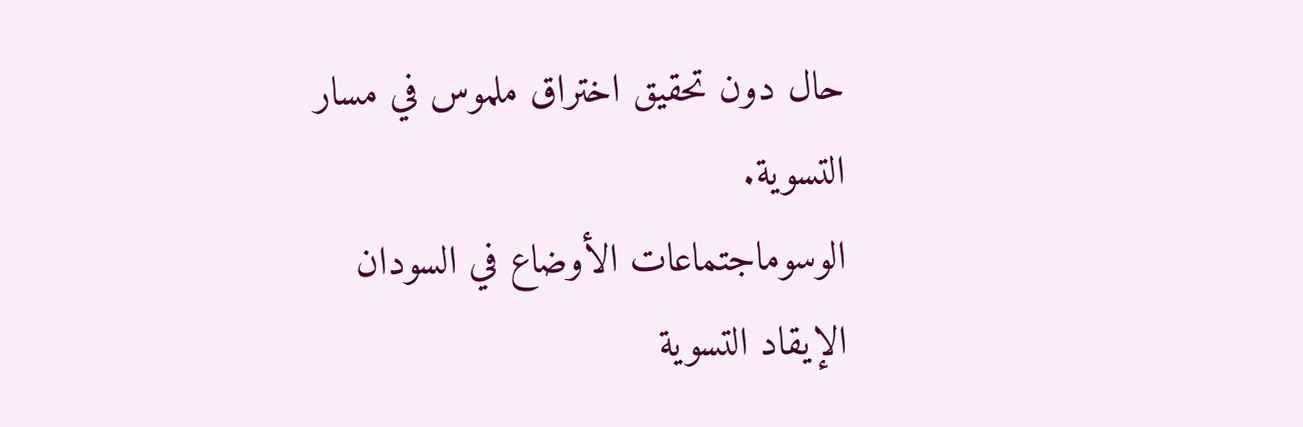حال دون تحقيق اختراق ملموس في مسار التسوية.
الوسوماجتماعات الأوضاع في السودان الإيقاد التسوية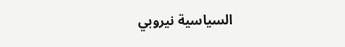السياسية نيروبي